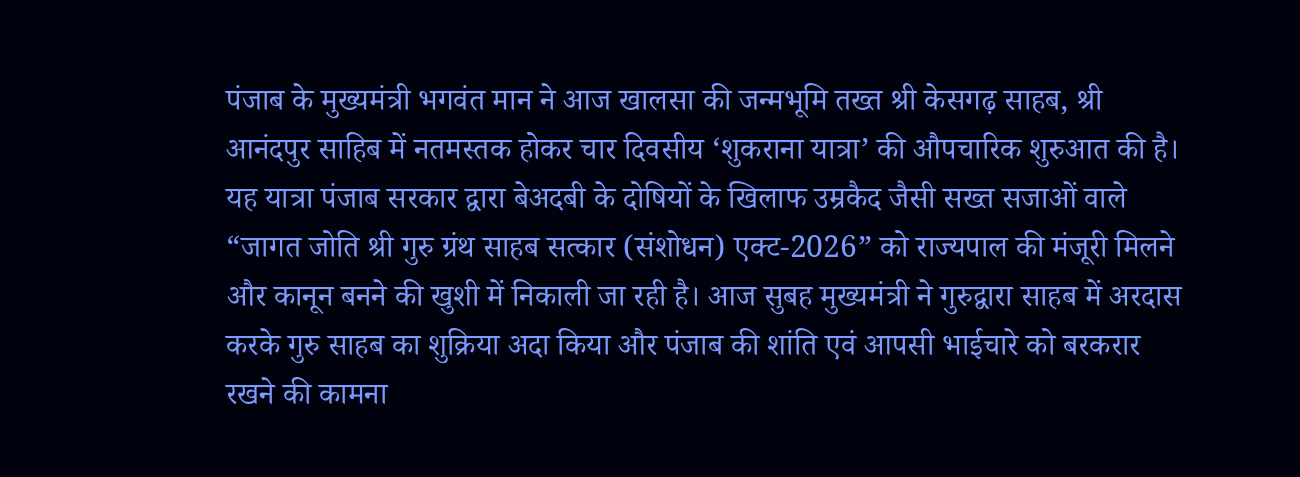पंजाब के मुख्यमंत्री भगवंत मान ने आज खालसा की जन्मभूमि तख्त श्री केसगढ़ साहब, श्री आनंदपुर साहिब में नतमस्तक होकर चार दिवसीय ‘शुकराना यात्रा’ की औपचारिक शुरुआत की है। यह यात्रा पंजाब सरकार द्वारा बेअदबी के दोषियों के खिलाफ उम्रकैद जैसी सख्त सजाओं वाले “जागत जोति श्री गुरु ग्रंथ साहब सत्कार (संशोधन) एक्ट-2026” को राज्यपाल की मंजूरी मिलने और कानून बनने की खुशी में निकाली जा रही है। आज सुबह मुख्यमंत्री ने गुरुद्वारा साहब में अरदास करके गुरु साहब का शुक्रिया अदा किया और पंजाब की शांति एवं आपसी भाईचारे को बरकरार रखने की कामना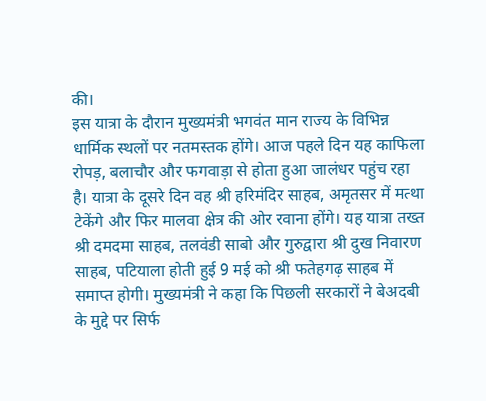की।
इस यात्रा के दौरान मुख्यमंत्री भगवंत मान राज्य के विभिन्न धार्मिक स्थलों पर नतमस्तक होंगे। आज पहले दिन यह काफिला रोपड़, बलाचौर और फगवाड़ा से होता हुआ जालंधर पहुंच रहा है। यात्रा के दूसरे दिन वह श्री हरिमंदिर साहब, अमृतसर में मत्था टेकेंगे और फिर मालवा क्षेत्र की ओर रवाना होंगे। यह यात्रा तख्त श्री दमदमा साहब, तलवंडी साबो और गुरुद्वारा श्री दुख निवारण साहब, पटियाला होती हुई 9 मई को श्री फतेहगढ़ साहब में समाप्त होगी। मुख्यमंत्री ने कहा कि पिछली सरकारों ने बेअदबी के मुद्दे पर सिर्फ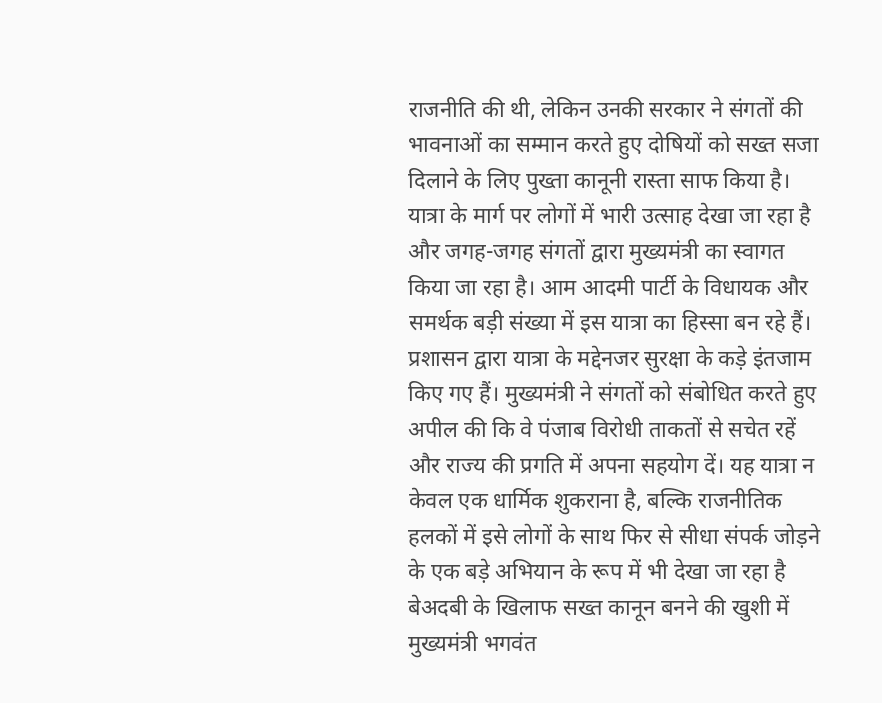राजनीति की थी, लेकिन उनकी सरकार ने संगतों की भावनाओं का सम्मान करते हुए दोषियों को सख्त सजा दिलाने के लिए पुख्ता कानूनी रास्ता साफ किया है।
यात्रा के मार्ग पर लोगों में भारी उत्साह देखा जा रहा है और जगह-जगह संगतों द्वारा मुख्यमंत्री का स्वागत किया जा रहा है। आम आदमी पार्टी के विधायक और समर्थक बड़ी संख्या में इस यात्रा का हिस्सा बन रहे हैं। प्रशासन द्वारा यात्रा के मद्देनजर सुरक्षा के कड़े इंतजाम किए गए हैं। मुख्यमंत्री ने संगतों को संबोधित करते हुए अपील की कि वे पंजाब विरोधी ताकतों से सचेत रहें और राज्य की प्रगति में अपना सहयोग दें। यह यात्रा न केवल एक धार्मिक शुकराना है, बल्कि राजनीतिक हलकों में इसे लोगों के साथ फिर से सीधा संपर्क जोड़ने के एक बड़े अभियान के रूप में भी देखा जा रहा है
बेअदबी के खिलाफ सख्त कानून बनने की खुशी में मुख्यमंत्री भगवंत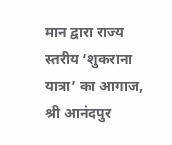मान द्वारा राज्य स्तरीय ‘शुकराना यात्रा’ का आगाज, श्री आनंदपुर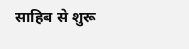साहिब से शुरू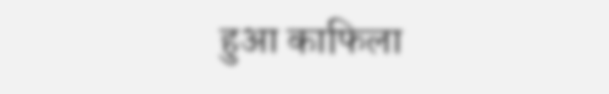हुआ काफिला